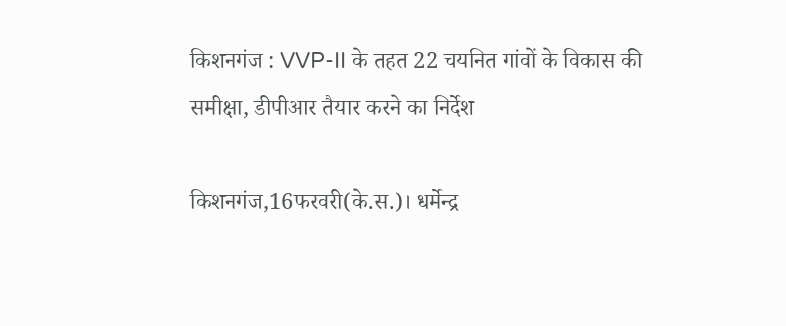किशनगंज : VVP-II के तहत 22 चयनित गांवों के विकास की समीक्षा, डीपीआर तैयार करने का निर्देश

किशनगंज,16फरवरी(के.स.)। धर्मेन्द्र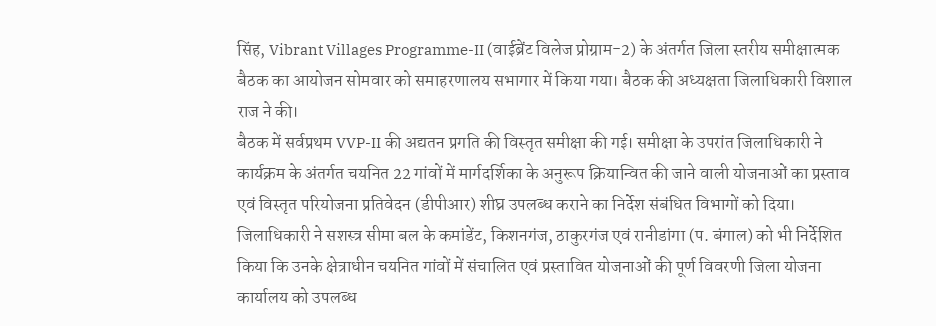सिंह, Vibrant Villages Programme-II (वाईब्रेंट विलेज प्रोग्राम-2) के अंतर्गत जिला स्तरीय समीक्षात्मक बैठक का आयोजन सोमवार को समाहरणालय सभागार में किया गया। बैठक की अध्यक्षता जिलाधिकारी विशाल राज ने की।
बैठक में सर्वप्रथम VVP-II की अद्यतन प्रगति की विस्तृत समीक्षा की गई। समीक्षा के उपरांत जिलाधिकारी ने कार्यक्रम के अंतर्गत चयनित 22 गांवों में मार्गदर्शिका के अनुरूप क्रियान्वित की जाने वाली योजनाओं का प्रस्ताव एवं विस्तृत परियोजना प्रतिवेदन (डीपीआर) शीघ्र उपलब्ध कराने का निर्देश संबंधित विभागों को दिया।
जिलाधिकारी ने सशस्त्र सीमा बल के कमांडेंट, किशनगंज, ठाकुरगंज एवं रानीडांगा (प. बंगाल) को भी निर्देशित किया कि उनके क्षेत्राधीन चयनित गांवों में संचालित एवं प्रस्तावित योजनाओं की पूर्ण विवरणी जिला योजना कार्यालय को उपलब्ध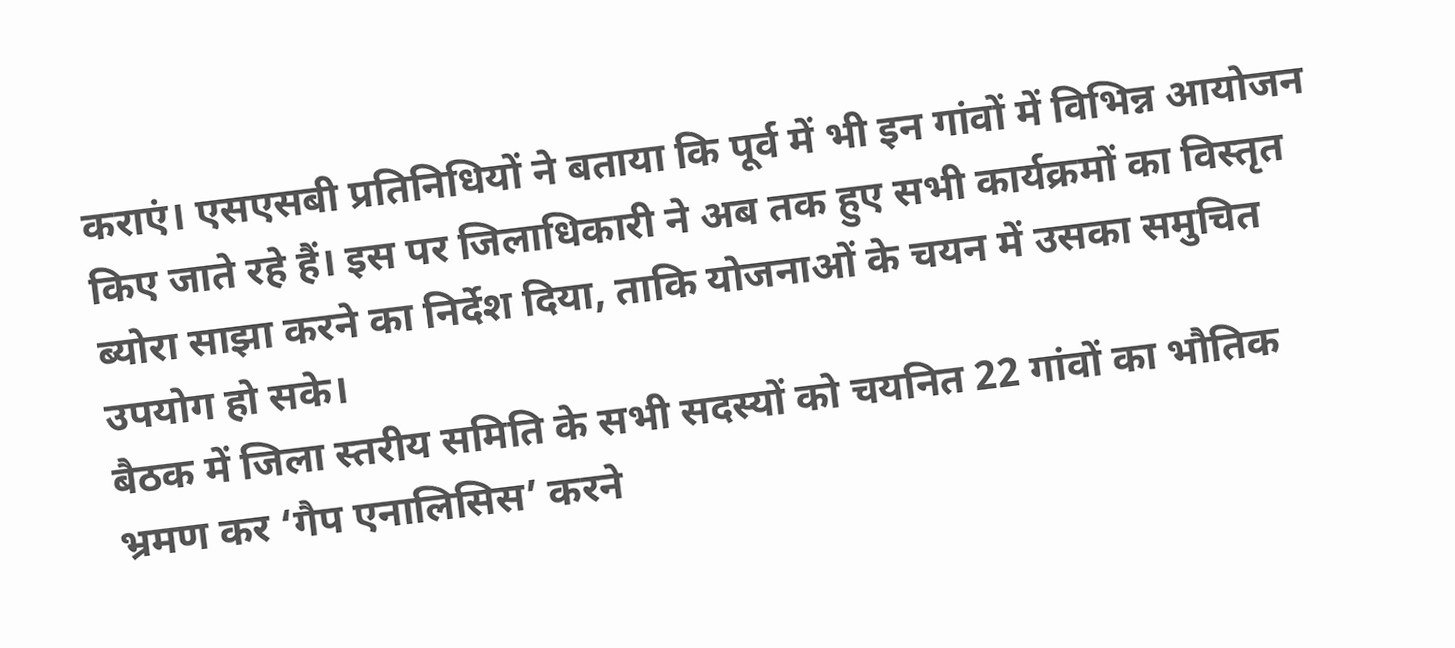कराएं। एसएसबी प्रतिनिधियों ने बताया कि पूर्व में भी इन गांवों में विभिन्न आयोजन किए जाते रहे हैं। इस पर जिलाधिकारी ने अब तक हुए सभी कार्यक्रमों का विस्तृत ब्योरा साझा करने का निर्देश दिया, ताकि योजनाओं के चयन में उसका समुचित उपयोग हो सके।
बैठक में जिला स्तरीय समिति के सभी सदस्यों को चयनित 22 गांवों का भौतिक भ्रमण कर ‘गैप एनालिसिस’ करने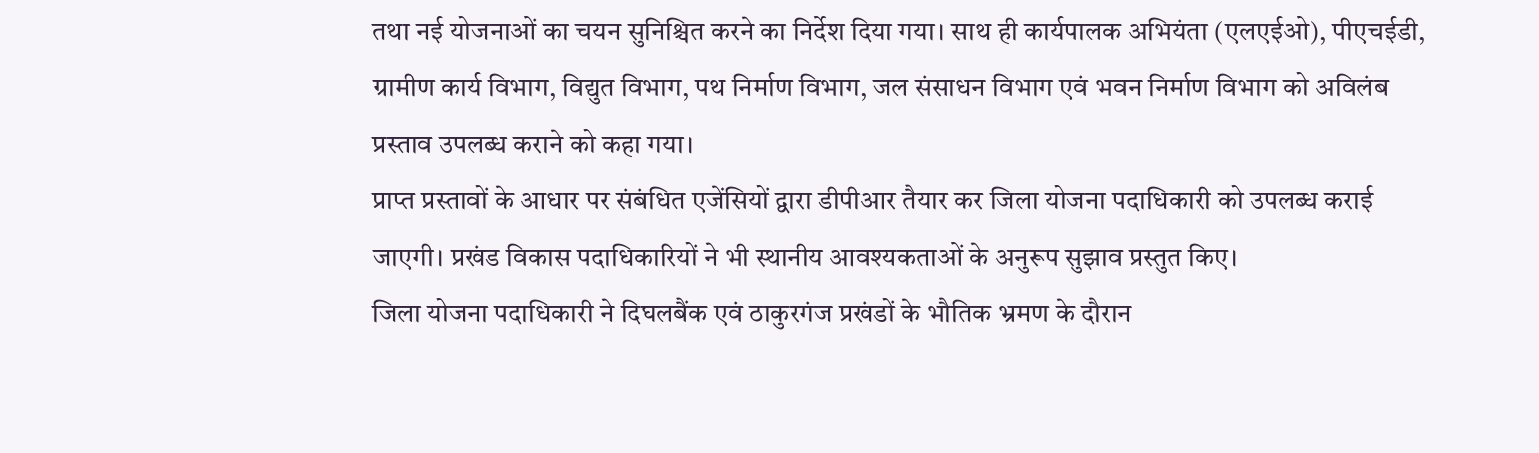तथा नई योजनाओं का चयन सुनिश्चित करने का निर्देश दिया गया। साथ ही कार्यपालक अभियंता (एलएईओ), पीएचईडी, ग्रामीण कार्य विभाग, विद्युत विभाग, पथ निर्माण विभाग, जल संसाधन विभाग एवं भवन निर्माण विभाग को अविलंब प्रस्ताव उपलब्ध कराने को कहा गया।
प्राप्त प्रस्तावों के आधार पर संबंधित एजेंसियों द्वारा डीपीआर तैयार कर जिला योजना पदाधिकारी को उपलब्ध कराई जाएगी। प्रखंड विकास पदाधिकारियों ने भी स्थानीय आवश्यकताओं के अनुरूप सुझाव प्रस्तुत किए।
जिला योजना पदाधिकारी ने दिघलबैंक एवं ठाकुरगंज प्रखंडों के भौतिक भ्रमण के दौरान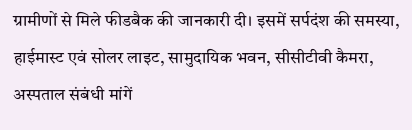ग्रामीणों से मिले फीडबैक की जानकारी दी। इसमें सर्पदंश की समस्या, हाईमास्ट एवं सोलर लाइट, सामुदायिक भवन, सीसीटीवी कैमरा, अस्पताल संबंधी मांगें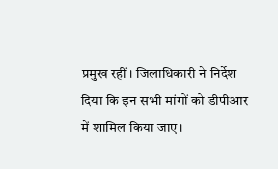प्रमुख रहीं। जिलाधिकारी ने निर्देश दिया कि इन सभी मांगों को डीपीआर में शामिल किया जाए।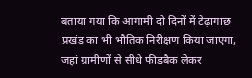बताया गया कि आगामी दो दिनों में टेढ़ागाछ प्रखंड का भी भौतिक निरीक्षण किया जाएगा, जहां ग्रामीणों से सीधे फीडबैक लेकर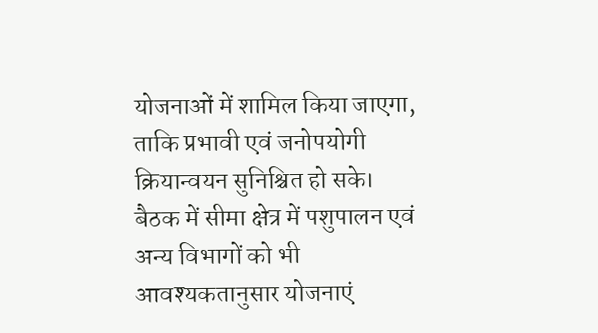योजनाओं में शामिल किया जाएगा, ताकि प्रभावी एवं जनोपयोगी क्रियान्वयन सुनिश्चित हो सके।
बैठक में सीमा क्षेत्र में पशुपालन एवं अन्य विभागों को भी आवश्यकतानुसार योजनाएं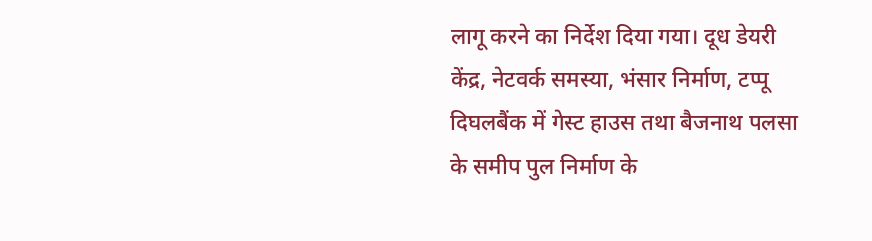लागू करने का निर्देश दिया गया। दूध डेयरी केंद्र, नेटवर्क समस्या, भंसार निर्माण, टप्पू दिघलबैंक में गेस्ट हाउस तथा बैजनाथ पलसा के समीप पुल निर्माण के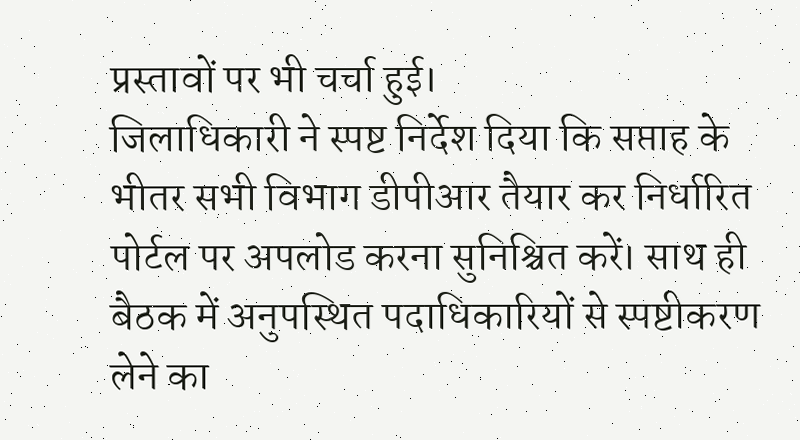प्रस्तावों पर भी चर्चा हुई।
जिलाधिकारी ने स्पष्ट निर्देश दिया कि सप्ताह के भीतर सभी विभाग डीपीआर तैयार कर निर्धारित पोर्टल पर अपलोड करना सुनिश्चित करें। साथ ही बैठक में अनुपस्थित पदाधिकारियों से स्पष्टीकरण लेने का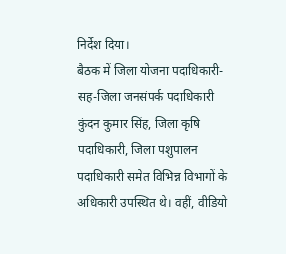निर्देश दिया।
बैठक में जिला योजना पदाधिकारी-सह-जिला जनसंपर्क पदाधिकारी कुंदन कुमार सिंह, जिला कृषि पदाधिकारी, जिला पशुपालन पदाधिकारी समेत विभिन्न विभागों के अधिकारी उपस्थित थे। वहीं, वीडियो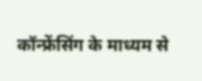कॉन्फ्रेंसिंग के माध्यम से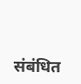संबंधित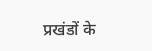प्रखंडों के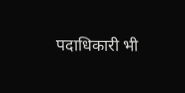पदाधिकारी भी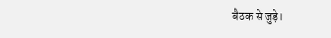बैठक से जुड़े।